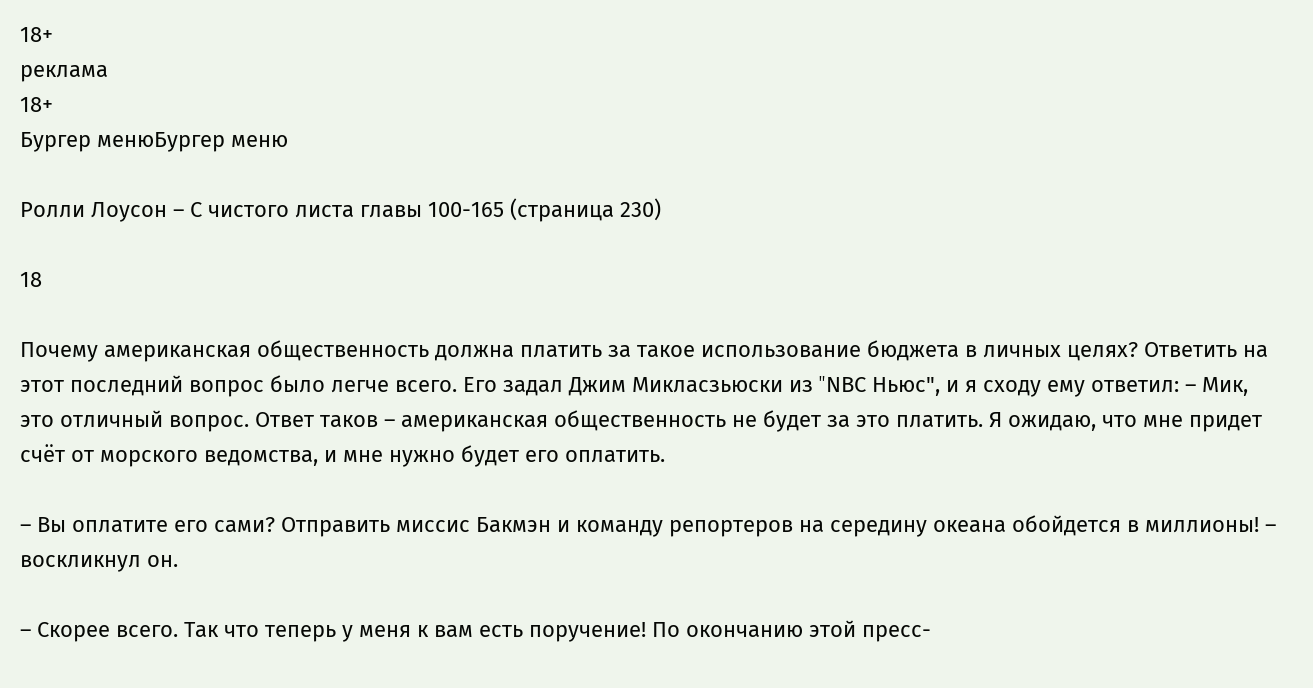18+
реклама
18+
Бургер менюБургер меню

Ролли Лоусон – С чистого листа главы 100-165 (страница 230)

18

Почему американская общественность должна платить за такое использование бюджета в личных целях? Ответить на этот последний вопрос было легче всего. Его задал Джим Микласзьюски из "NВС Ньюс", и я сходу ему ответил: – Мик, это отличный вопрос. Ответ таков – американская общественность не будет за это платить. Я ожидаю, что мне придет счёт от морского ведомства, и мне нужно будет его оплатить.

– Вы оплатите его сами? Отправить миссис Бакмэн и команду репортеров на середину океана обойдется в миллионы! – воскликнул он.

– Скорее всего. Так что теперь у меня к вам есть поручение! По окончанию этой пресс-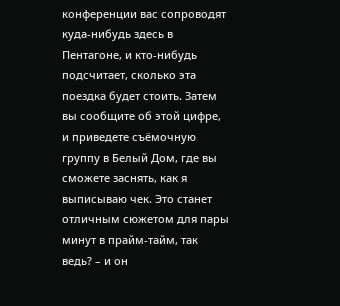конференции вас сопроводят куда-нибудь здесь в Пентагоне, и кто-нибудь подсчитает, сколько эта поездка будет стоить. Затем вы сообщите об этой цифре, и приведете съёмочную группу в Белый Дом, где вы сможете заснять, как я выписываю чек. Это станет отличным сюжетом для пары минут в прайм-тайм, так ведь? – и он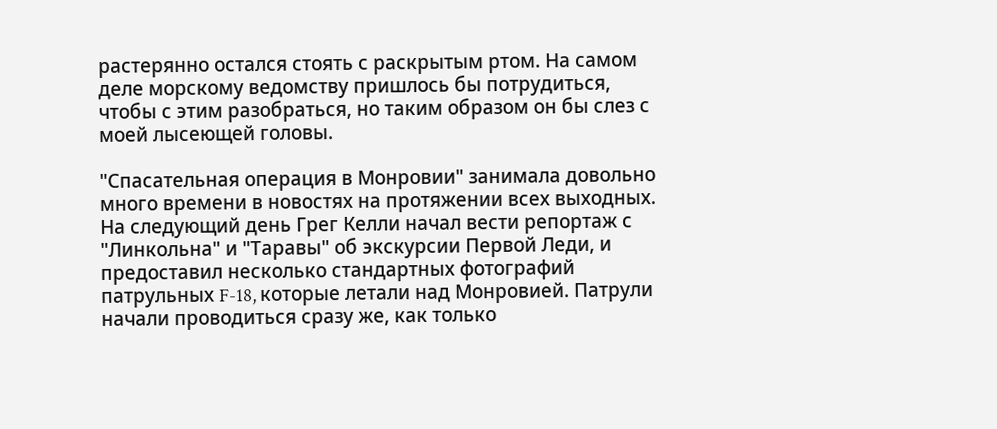растерянно остался стоять с раскрытым ртом. На самом деле морскому ведомству пришлось бы потрудиться, чтобы с этим разобраться, но таким образом он бы слез с моей лысеющей головы.

"Спасательная операция в Монровии" занимала довольно много времени в новостях на протяжении всех выходных. На следующий день Грег Келли начал вести репортаж с "Линкольна" и "Таравы" об экскурсии Первой Леди, и предоставил несколько стандартных фотографий патрульных F-18, которые летали над Монровией. Патрули начали проводиться сразу же, как только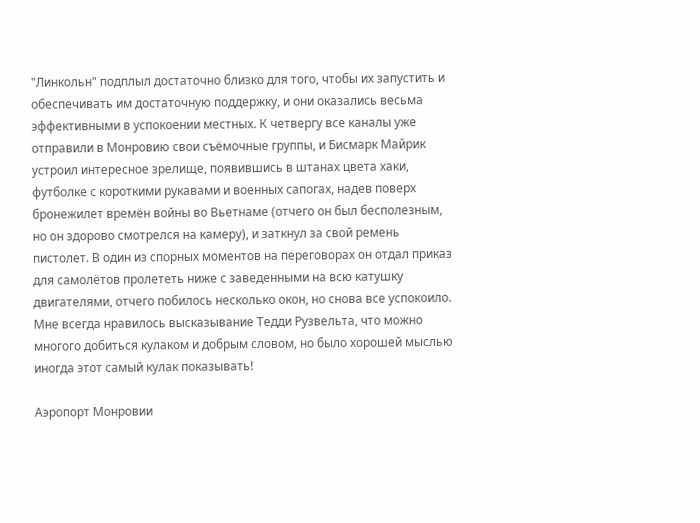"Линкольн" подплыл достаточно близко для того, чтобы их запустить и обеспечивать им достаточную поддержку, и они оказались весьма эффективными в успокоении местных. К четвергу все каналы уже отправили в Монровию свои съёмочные группы, и Бисмарк Майрик устроил интересное зрелище, появившись в штанах цвета хаки, футболке с короткими рукавами и военных сапогах, надев поверх бронежилет времён войны во Вьетнаме (отчего он был бесполезным, но он здорово смотрелся на камеру), и заткнул за свой ремень пистолет. В один из спорных моментов на переговорах он отдал приказ для самолётов пролететь ниже с заведенными на всю катушку двигателями, отчего побилось несколько окон, но снова все успокоило. Мне всегда нравилось высказывание Тедди Рузвельта, что можно многого добиться кулаком и добрым словом, но было хорошей мыслью иногда этот самый кулак показывать!

Аэропорт Монровии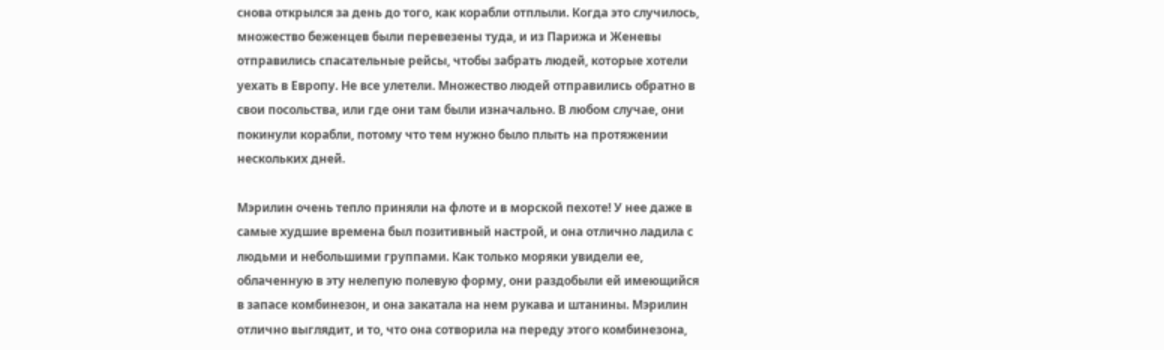снова открылся за день до того, как корабли отплыли. Когда это случилось, множество беженцев были перевезены туда, и из Парижа и Женевы отправились спасательные рейсы, чтобы забрать людей, которые хотели уехать в Европу. Не все улетели. Множество людей отправились обратно в свои посольства, или где они там были изначально. В любом случае, они покинули корабли, потому что тем нужно было плыть на протяжении нескольких дней.

Мэрилин очень тепло приняли на флоте и в морской пехоте! У нее даже в самые худшие времена был позитивный настрой, и она отлично ладила с людьми и небольшими группами. Как только моряки увидели ее, облаченную в эту нелепую полевую форму, они раздобыли ей имеющийся в запасе комбинезон, и она закатала на нем рукава и штанины. Мэрилин отлично выглядит, и то, что она сотворила на переду этого комбинезона,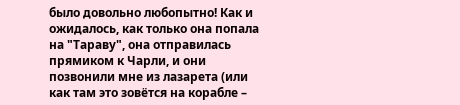было довольно любопытно! Как и ожидалось, как только она попала на "Тараву", она отправилась прямиком к Чарли, и они позвонили мне из лазарета (или как там это зовётся на корабле –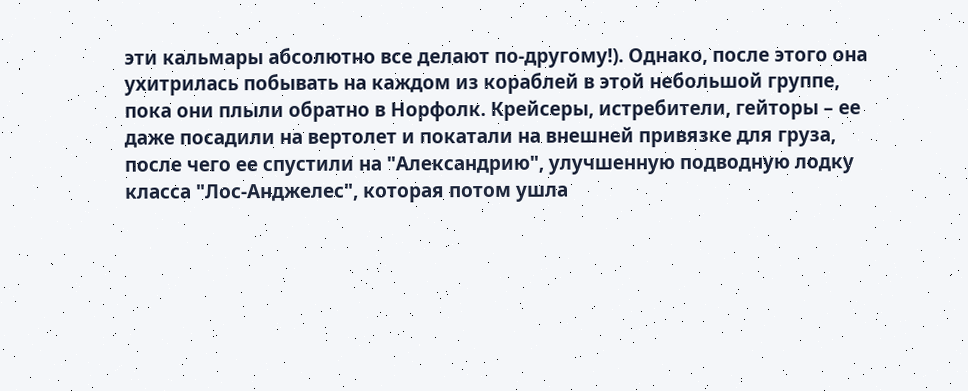эти кальмары абсолютно все делают по-другому!). Однако, после этого она ухитрилась побывать на каждом из кораблей в этой небольшой группе, пока они плыли обратно в Норфолк. Крейсеры, истребители, гейторы – ее даже посадили на вертолет и покатали на внешней привязке для груза, после чего ее спустили на "Александрию", улучшенную подводную лодку класса "Лос-Анджелес", которая потом ушла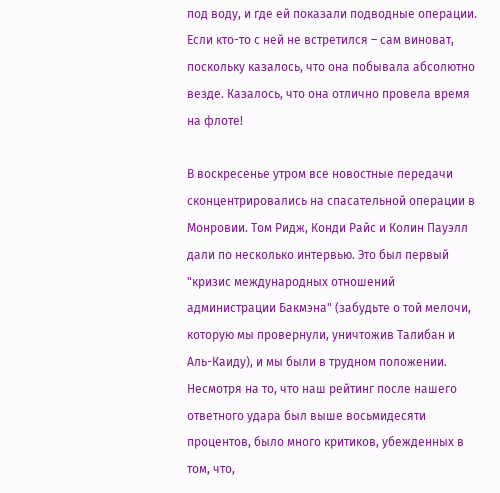под воду, и где ей показали подводные операции. Если кто-то с ней не встретился – сам виноват, поскольку казалось, что она побывала абсолютно везде. Казалось, что она отлично провела время на флоте!

В воскресенье утром все новостные передачи сконцентрировались на спасательной операции в Монровии. Том Ридж, Конди Райс и Колин Пауэлл дали по несколько интервью. Это был первый "кризис международных отношений администрации Бакмэна" (забудьте о той мелочи, которую мы провернули, уничтожив Талибан и Аль-Каиду), и мы были в трудном положении. Несмотря на то, что наш рейтинг после нашего ответного удара был выше восьмидесяти процентов, было много критиков, убежденных в том, что,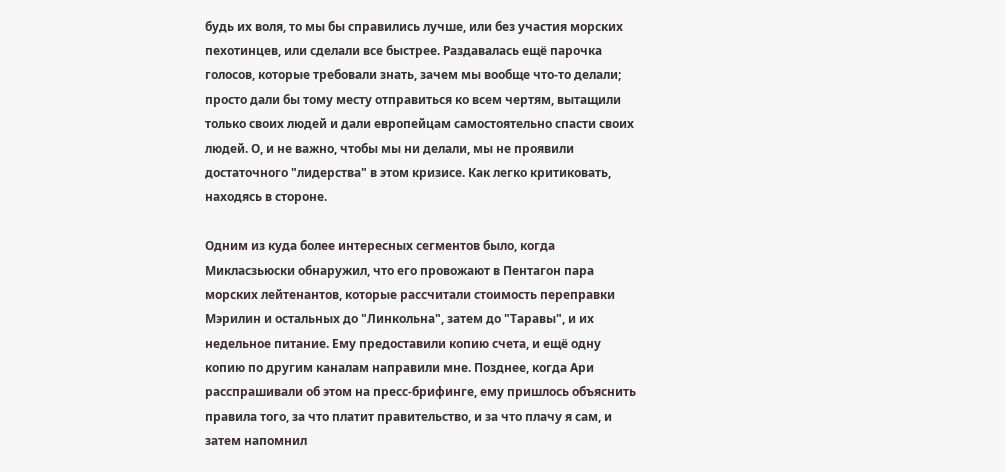будь их воля, то мы бы справились лучше, или без участия морских пехотинцев, или сделали все быстрее. Раздавалась ещё парочка голосов, которые требовали знать, зачем мы вообще что-то делали; просто дали бы тому месту отправиться ко всем чертям, вытащили только своих людей и дали европейцам самостоятельно спасти своих людей. О, и не важно, чтобы мы ни делали, мы не проявили достаточного "лидерства" в этом кризисе. Как легко критиковать, находясь в стороне.

Одним из куда более интересных сегментов было, когда Микласзьюски обнаружил, что его провожают в Пентагон пара морских лейтенантов, которые рассчитали стоимость переправки Мэрилин и остальных до "Линкольна", затем до "Таравы", и их недельное питание. Ему предоставили копию счета, и ещё одну копию по другим каналам направили мне. Позднее, когда Ари расспрашивали об этом на пресс-брифинге, ему пришлось объяснить правила того, за что платит правительство, и за что плачу я сам, и затем напомнил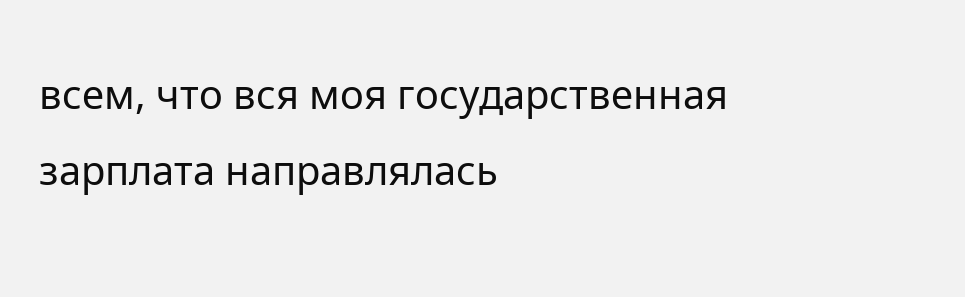всем, что вся моя государственная зарплата направлялась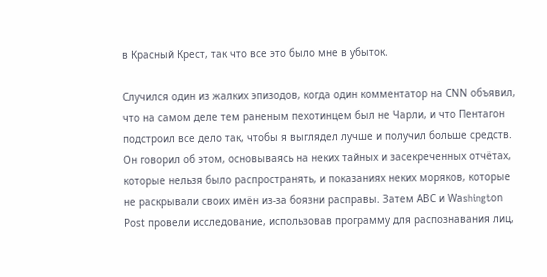в Красный Крест, так что все это было мне в убыток.

Случился один из жалких эпизодов, когда один комментатор на СNN объявил, что на самом деле тем раненым пехотинцем был не Чарли, и что Пентагон подстроил все дело так, чтобы я выглядел лучше и получил больше средств. Он говорил об этом, основываясь на неких тайных и засекреченных отчётах, которые нельзя было распространять, и показаниях неких моряков, которые не раскрывали своих имён из-за боязни расправы. Затем АВС и Wаshingtоn Роst провели исследование, использовав программу для распознавания лиц,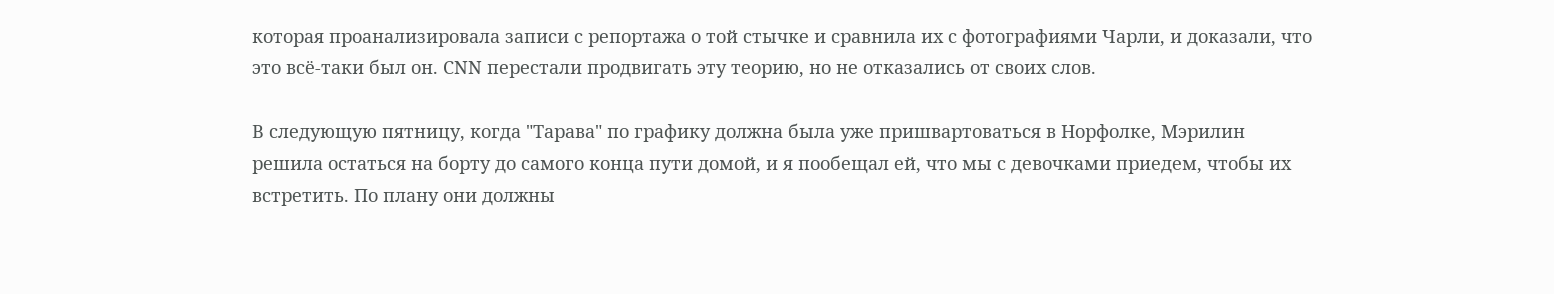которая проанализировала записи с репортажа о той стычке и сравнила их с фотографиями Чарли, и доказали, что это всё-таки был он. СNN перестали продвигать эту теорию, но не отказались от своих слов.

В следующую пятницу, когда "Тарава" по графику должна была уже пришвартоваться в Норфолке, Мэрилин решила остаться на борту до самого конца пути домой, и я пообещал ей, что мы с девочками приедем, чтобы их встретить. По плану они должны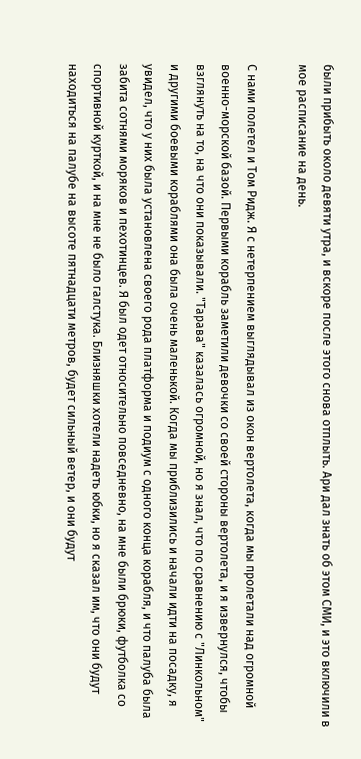были прибыть около девяти утра, и вскоре после этого снова отплыть. Ари дал знать об этом СМИ, и это включили в мое расписание на день.

С нами полетел и Том Ридж. Я с нетерпением выглядывал из окон вертолета, когда мы пролетали над огромной военно-морской базой. Первыми корабль заметили девочки со своей стороны вертолета, и я извернулся, чтобы взглянуть на то, на что они показывали. "Тарава" казалась огромной, но я знал, что по сравнению с "Линкольном" и другими боевыми кораблями она была очень маленькой. Когда мы приблизились и начали идти на посадку, я увидел, что у них была установлена своего рода платформа и подиум с одного конца корабля, и что палуба была забита сотнями моряков и пехотинцев. Я был одет относительно повседневно, на мне были брюки, футболка со спортивной курткой, и на мне не было галстука. Близняшки хотели надеть юбки, но я сказал им, что они будут находиться на палубе на высоте пятнадцати метров, будет сильный ветер, и они будут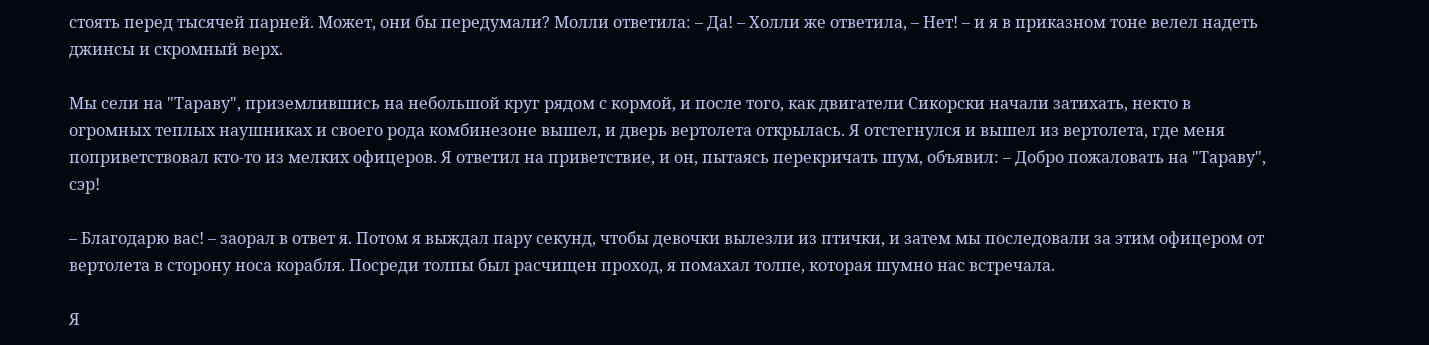стоять перед тысячей парней. Может, они бы передумали? Молли ответила: – Да! – Холли же ответила, – Нет! – и я в приказном тоне велел надеть джинсы и скромный верх.

Мы сели на "Тараву", приземлившись на небольшой круг рядом с кормой, и после того, как двигатели Сикорски начали затихать, некто в огромных теплых наушниках и своего рода комбинезоне вышел, и дверь вертолета открылась. Я отстегнулся и вышел из вертолета, где меня поприветствовал кто-то из мелких офицеров. Я ответил на приветствие, и он, пытаясь перекричать шум, объявил: – Добро пожаловать на "Тараву", сэр!

– Благодарю вас! – заорал в ответ я. Потом я выждал пару секунд, чтобы девочки вылезли из птички, и затем мы последовали за этим офицером от вертолета в сторону носа корабля. Посреди толпы был расчищен проход, я помахал толпе, которая шумно нас встречала.

Я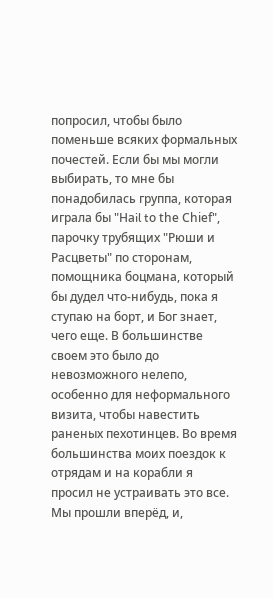попросил, чтобы было поменьше всяких формальных почестей. Если бы мы могли выбирать, то мне бы понадобилась группа, которая играла бы "Наil tо thе Сhiеf", парочку трубящих "Рюши и Расцветы" по сторонам, помощника боцмана, который бы дудел что-нибудь, пока я ступаю на борт, и Бог знает, чего еще. В большинстве своем это было до невозможного нелепо, особенно для неформального визита, чтобы навестить раненых пехотинцев. Во время большинства моих поездок к отрядам и на корабли я просил не устраивать это все. Мы прошли вперёд, и,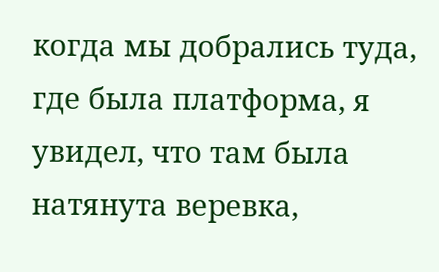когда мы добрались туда, где была платформа, я увидел, что там была натянута веревка,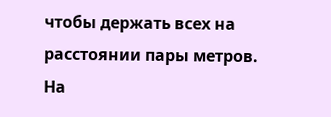чтобы держать всех на расстоянии пары метров. На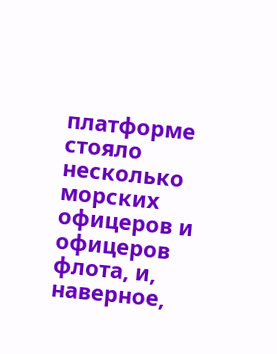платформе стояло несколько морских офицеров и офицеров флота, и, наверное,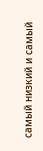самый низкий и самый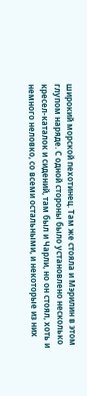широкий морской пехотинец. Там же стояла и Мэрилин в этом глупом наряде. С одной стороны было установлено несколько кресел-каталок и сидений, там был и Чарли, но он стоял, хоть и немного неловко, со всеми остальными, и некоторые из них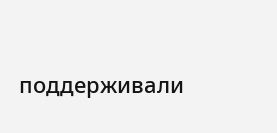поддерживали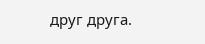друг друга.